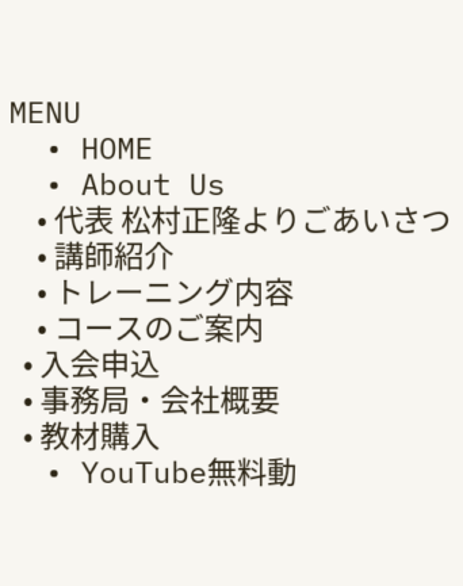MENU
  • HOME
  • About Us
    • 代表 松村正隆よりごあいさつ
    • 講師紹介
    • トレーニング内容
    • コースのご案内
  • 入会申込
  • 事務局・会社概要
  • 教材購入
  • YouTube無料動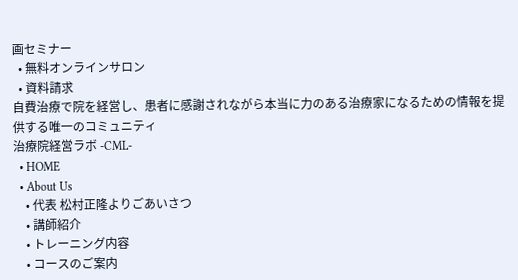画セミナー
  • 無料オンラインサロン
  • 資料請求
自費治療で院を経営し、患者に感謝されながら本当に力のある治療家になるための情報を提供する唯一のコミュニティ
治療院経営ラボ -CML-
  • HOME
  • About Us
    • 代表 松村正隆よりごあいさつ
    • 講師紹介
    • トレーニング内容
    • コースのご案内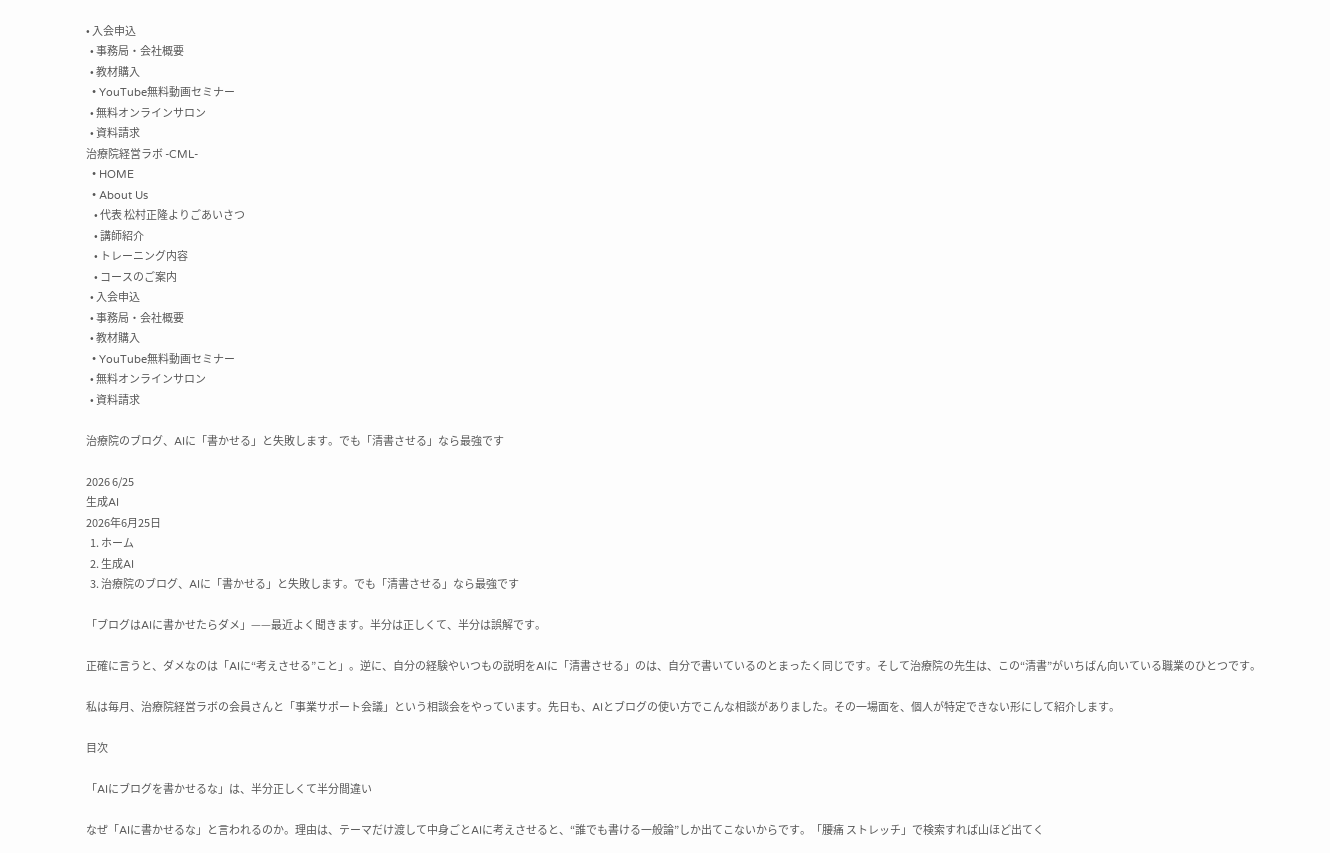• 入会申込
  • 事務局・会社概要
  • 教材購入
  • YouTube無料動画セミナー
  • 無料オンラインサロン
  • 資料請求
治療院経営ラボ -CML-
  • HOME
  • About Us
    • 代表 松村正隆よりごあいさつ
    • 講師紹介
    • トレーニング内容
    • コースのご案内
  • 入会申込
  • 事務局・会社概要
  • 教材購入
  • YouTube無料動画セミナー
  • 無料オンラインサロン
  • 資料請求

治療院のブログ、AIに「書かせる」と失敗します。でも「清書させる」なら最強です

2026 6/25
生成AI
2026年6月25日
  1. ホーム
  2. 生成AI
  3. 治療院のブログ、AIに「書かせる」と失敗します。でも「清書させる」なら最強です

「ブログはAIに書かせたらダメ」——最近よく聞きます。半分は正しくて、半分は誤解です。

正確に言うと、ダメなのは「AIに“考えさせる”こと」。逆に、自分の経験やいつもの説明をAIに「清書させる」のは、自分で書いているのとまったく同じです。そして治療院の先生は、この“清書”がいちばん向いている職業のひとつです。

私は毎月、治療院経営ラボの会員さんと「事業サポート会議」という相談会をやっています。先日も、AIとブログの使い方でこんな相談がありました。その一場面を、個人が特定できない形にして紹介します。

目次

「AIにブログを書かせるな」は、半分正しくて半分間違い

なぜ「AIに書かせるな」と言われるのか。理由は、テーマだけ渡して中身ごとAIに考えさせると、“誰でも書ける一般論”しか出てこないからです。「腰痛 ストレッチ」で検索すれば山ほど出てく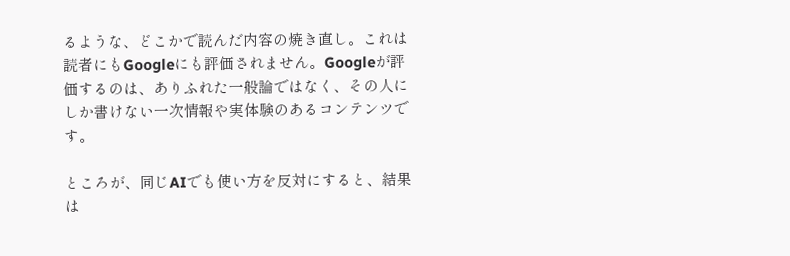るような、どこかで読んだ内容の焼き直し。これは読者にもGoogleにも評価されません。Googleが評価するのは、ありふれた一般論ではなく、その人にしか書けない一次情報や実体験のあるコンテンツです。

ところが、同じAIでも使い方を反対にすると、結果は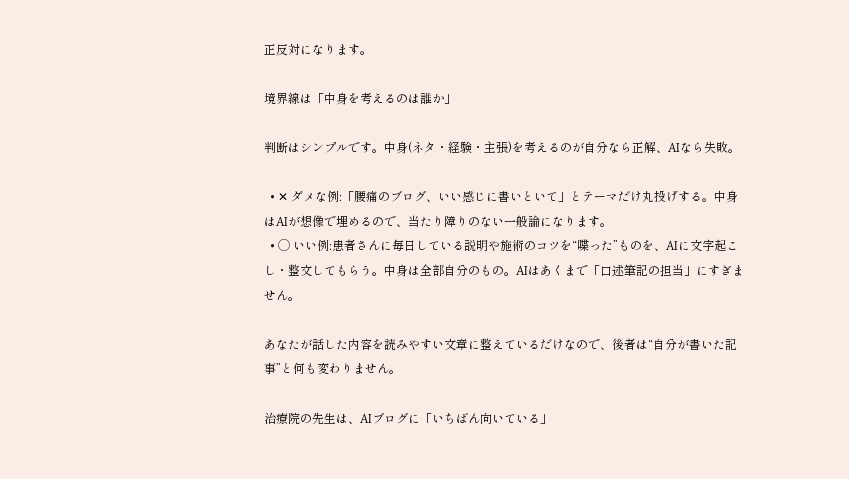正反対になります。

境界線は「中身を考えるのは誰か」

判断はシンプルです。中身(ネタ・経験・主張)を考えるのが自分なら正解、AIなら失敗。

  • ✕ ダメな例:「腰痛のブログ、いい感じに書いといて」とテーマだけ丸投げする。中身はAIが想像で埋めるので、当たり障りのない一般論になります。
  • ◯ いい例:患者さんに毎日している説明や施術のコツを“喋った”ものを、AIに文字起こし・整文してもらう。中身は全部自分のもの。AIはあくまで「口述筆記の担当」にすぎません。

あなたが話した内容を読みやすい文章に整えているだけなので、後者は“自分が書いた記事”と何も変わりません。

治療院の先生は、AIブログに「いちばん向いている」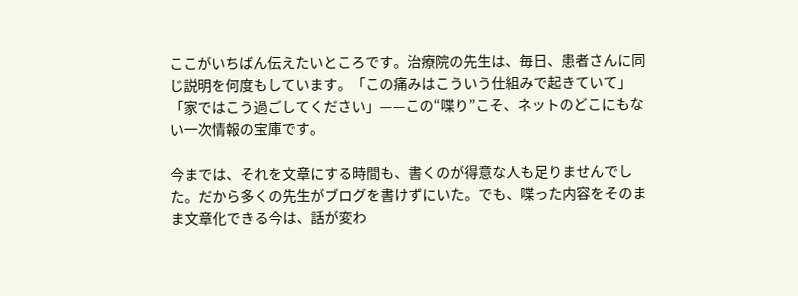ここがいちばん伝えたいところです。治療院の先生は、毎日、患者さんに同じ説明を何度もしています。「この痛みはこういう仕組みで起きていて」「家ではこう過ごしてください」——この“喋り”こそ、ネットのどこにもない一次情報の宝庫です。

今までは、それを文章にする時間も、書くのが得意な人も足りませんでした。だから多くの先生がブログを書けずにいた。でも、喋った内容をそのまま文章化できる今は、話が変わ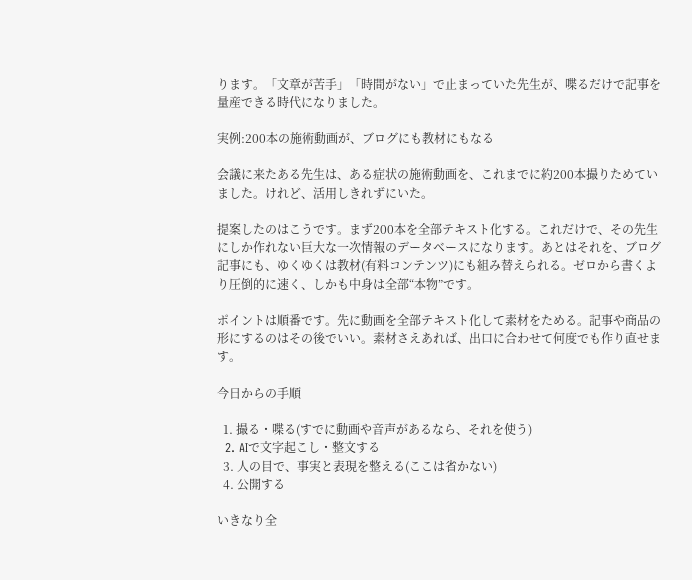ります。「文章が苦手」「時間がない」で止まっていた先生が、喋るだけで記事を量産できる時代になりました。

実例:200本の施術動画が、ブログにも教材にもなる

会議に来たある先生は、ある症状の施術動画を、これまでに約200本撮りためていました。けれど、活用しきれずにいた。

提案したのはこうです。まず200本を全部テキスト化する。これだけで、その先生にしか作れない巨大な一次情報のデータベースになります。あとはそれを、ブログ記事にも、ゆくゆくは教材(有料コンテンツ)にも組み替えられる。ゼロから書くより圧倒的に速く、しかも中身は全部“本物”です。

ポイントは順番です。先に動画を全部テキスト化して素材をためる。記事や商品の形にするのはその後でいい。素材さえあれば、出口に合わせて何度でも作り直せます。

今日からの手順

  1. 撮る・喋る(すでに動画や音声があるなら、それを使う)
  2. AIで文字起こし・整文する
  3. 人の目で、事実と表現を整える(ここは省かない)
  4. 公開する

いきなり全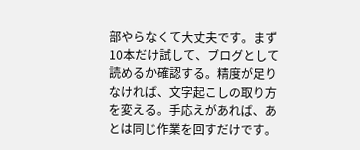部やらなくて大丈夫です。まず10本だけ試して、ブログとして読めるか確認する。精度が足りなければ、文字起こしの取り方を変える。手応えがあれば、あとは同じ作業を回すだけです。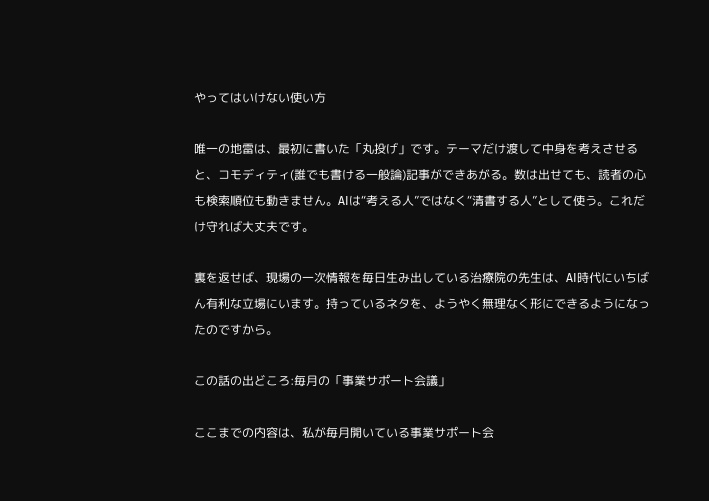やってはいけない使い方

唯一の地雷は、最初に書いた「丸投げ」です。テーマだけ渡して中身を考えさせると、コモディティ(誰でも書ける一般論)記事ができあがる。数は出せても、読者の心も検索順位も動きません。AIは“考える人”ではなく“清書する人”として使う。これだけ守れば大丈夫です。

裏を返せば、現場の一次情報を毎日生み出している治療院の先生は、AI時代にいちばん有利な立場にいます。持っているネタを、ようやく無理なく形にできるようになったのですから。

この話の出どころ:毎月の「事業サポート会議」

ここまでの内容は、私が毎月開いている事業サポート会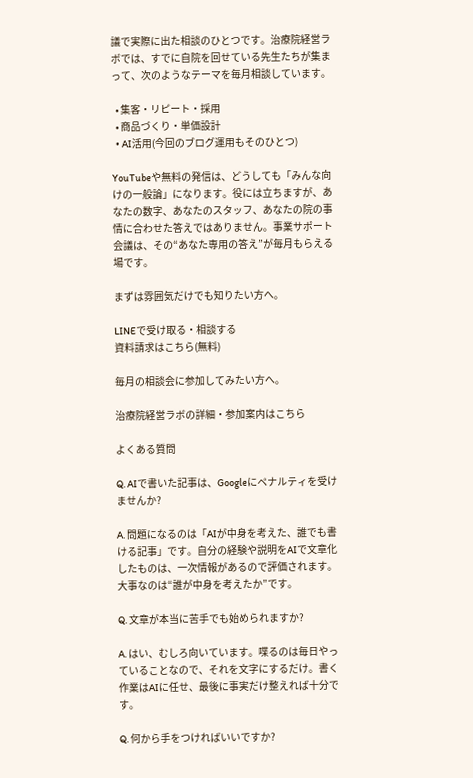議で実際に出た相談のひとつです。治療院経営ラボでは、すでに自院を回せている先生たちが集まって、次のようなテーマを毎月相談しています。

  • 集客・リピート・採用
  • 商品づくり・単価設計
  • AI活用(今回のブログ運用もそのひとつ)

YouTubeや無料の発信は、どうしても「みんな向けの一般論」になります。役には立ちますが、あなたの数字、あなたのスタッフ、あなたの院の事情に合わせた答えではありません。事業サポート会議は、その“あなた専用の答え”が毎月もらえる場です。

まずは雰囲気だけでも知りたい方へ。

LINEで受け取る・相談する
資料請求はこちら(無料)

毎月の相談会に参加してみたい方へ。

治療院経営ラボの詳細・参加案内はこちら

よくある質問

Q. AIで書いた記事は、Googleにペナルティを受けませんか?

A. 問題になるのは「AIが中身を考えた、誰でも書ける記事」です。自分の経験や説明をAIで文章化したものは、一次情報があるので評価されます。大事なのは“誰が中身を考えたか”です。

Q. 文章が本当に苦手でも始められますか?

A. はい、むしろ向いています。喋るのは毎日やっていることなので、それを文字にするだけ。書く作業はAIに任せ、最後に事実だけ整えれば十分です。

Q. 何から手をつければいいですか?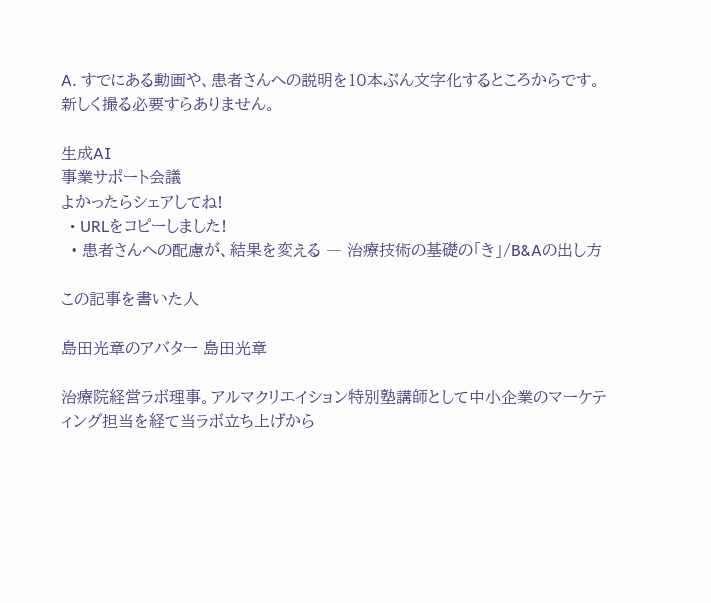A. すでにある動画や、患者さんへの説明を10本ぶん文字化するところからです。新しく撮る必要すらありません。

生成AI
事業サポート会議
よかったらシェアしてね!
  • URLをコピーしました!
  • 患者さんへの配慮が、結果を変える ― 治療技術の基礎の「き」/B&Aの出し方

この記事を書いた人

島田光章のアバター 島田光章

治療院経営ラボ理事。アルマクリエイション特別塾講師として中小企業のマーケティング担当を経て当ラボ立ち上げから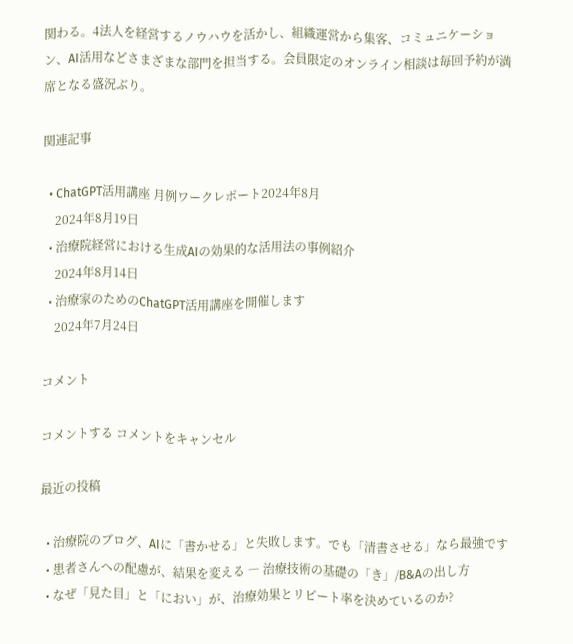関わる。4法人を経営するノウハウを活かし、組織運営から集客、コミュニケーション、AI活用などさまざまな部門を担当する。会員限定のオンライン相談は毎回予約が満席となる盛況ぶり。

関連記事

  • ChatGPT活用講座 月例ワークレポート2024年8月
    2024年8月19日
  • 治療院経営における生成AIの効果的な活用法の事例紹介
    2024年8月14日
  • 治療家のためのChatGPT活用講座を開催します
    2024年7月24日

コメント

コメントする コメントをキャンセル

最近の投稿

  • 治療院のブログ、AIに「書かせる」と失敗します。でも「清書させる」なら最強です
  • 患者さんへの配慮が、結果を変える ― 治療技術の基礎の「き」/B&Aの出し方
  • なぜ「見た目」と「におい」が、治療効果とリピート率を決めているのか?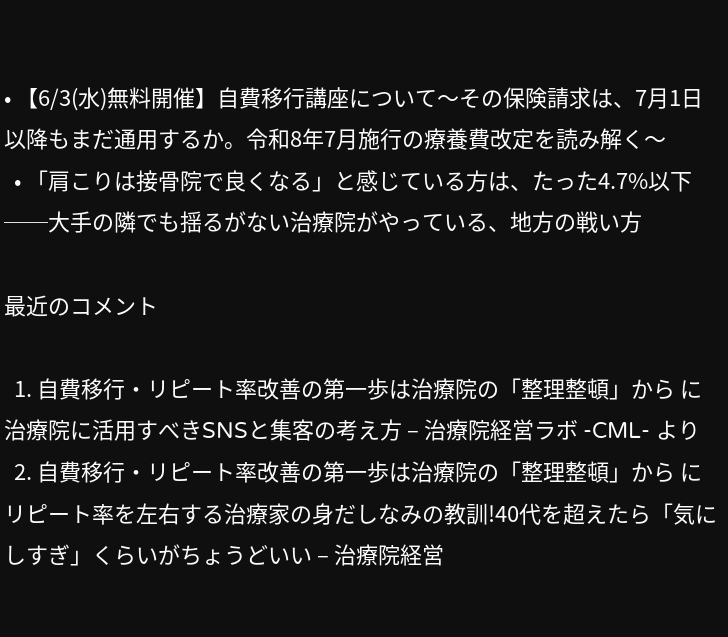• 【6/3(水)無料開催】自費移行講座について〜その保険請求は、7月1日以降もまだ通用するか。令和8年7月施行の療養費改定を読み解く〜
  • 「肩こりは接骨院で良くなる」と感じている方は、たった4.7%以下──大手の隣でも揺るがない治療院がやっている、地方の戦い方

最近のコメント

  1. 自費移行・リピート率改善の第一歩は治療院の「整理整頓」から に 治療院に活用すべきSNSと集客の考え方 – 治療院経営ラボ -CML- より
  2. 自費移行・リピート率改善の第一歩は治療院の「整理整頓」から に リピート率を左右する治療家の身だしなみの教訓!40代を超えたら「気にしすぎ」くらいがちょうどいい – 治療院経営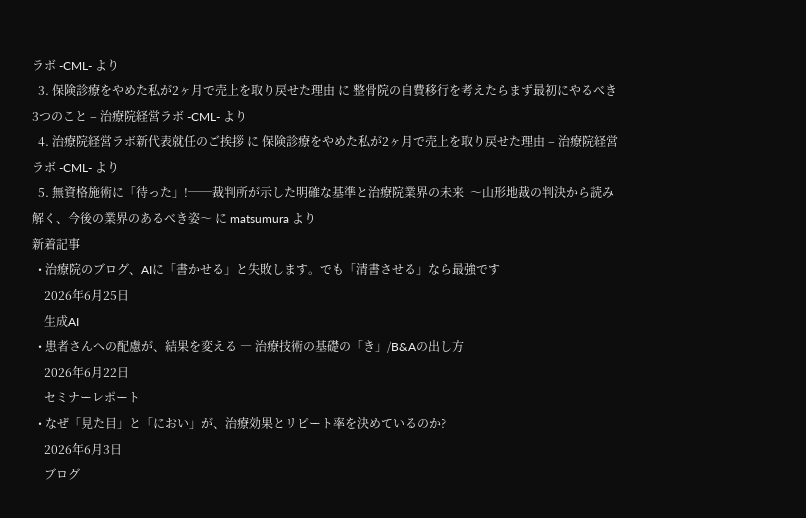ラボ -CML- より
  3. 保険診療をやめた私が2ヶ月で売上を取り戻せた理由 に 整骨院の自費移行を考えたらまず最初にやるべき3つのこと – 治療院経営ラボ -CML- より
  4. 治療院経営ラボ新代表就任のご挨拶 に 保険診療をやめた私が2ヶ月で売上を取り戻せた理由 – 治療院経営ラボ -CML- より
  5. 無資格施術に「待った」!──裁判所が示した明確な基準と治療院業界の未来  〜山形地裁の判決から読み解く、今後の業界のあるべき姿〜 に matsumura より
新着記事
  • 治療院のブログ、AIに「書かせる」と失敗します。でも「清書させる」なら最強です
    2026年6月25日
    生成AI
  • 患者さんへの配慮が、結果を変える ― 治療技術の基礎の「き」/B&Aの出し方
    2026年6月22日
    セミナーレポート
  • なぜ「見た目」と「におい」が、治療効果とリピート率を決めているのか?
    2026年6月3日
    ブログ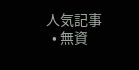人気記事
  • 無資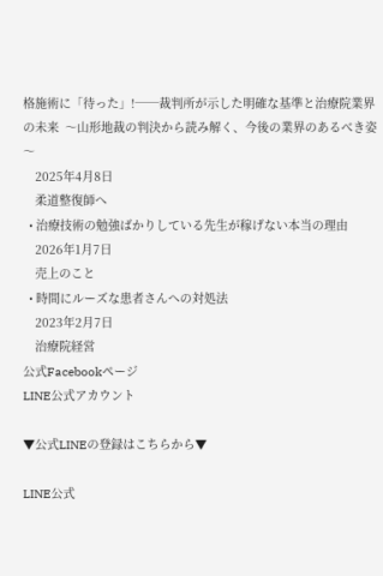格施術に「待った」!──裁判所が示した明確な基準と治療院業界の未来  〜山形地裁の判決から読み解く、今後の業界のあるべき姿〜
    2025年4月8日
    柔道整復師へ
  • 治療技術の勉強ばかりしている先生が稼げない本当の理由
    2026年1月7日
    売上のこと
  • 時間にルーズな患者さんへの対処法
    2023年2月7日
    治療院経営
公式Facebookページ
LINE公式アカウント

▼公式LINEの登録はこちらから▼

LINE公式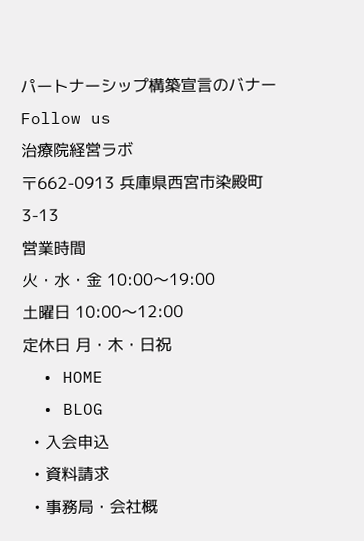パートナーシップ構築宣言のバナー
Follow us
治療院経営ラボ
〒662-0913 兵庫県西宮市染殿町3-13
営業時間
火・水・金 10:00〜19:00
土曜日 10:00〜12:00
定休日 月・木・日祝
  • HOME
  • BLOG
  • 入会申込
  • 資料請求
  • 事務局・会社概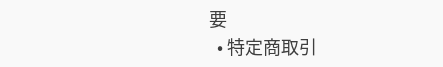要
  • 特定商取引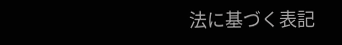法に基づく表記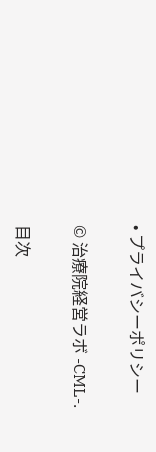• プライバシーポリシー

© 治療院経営ラボ -CML-.

目次